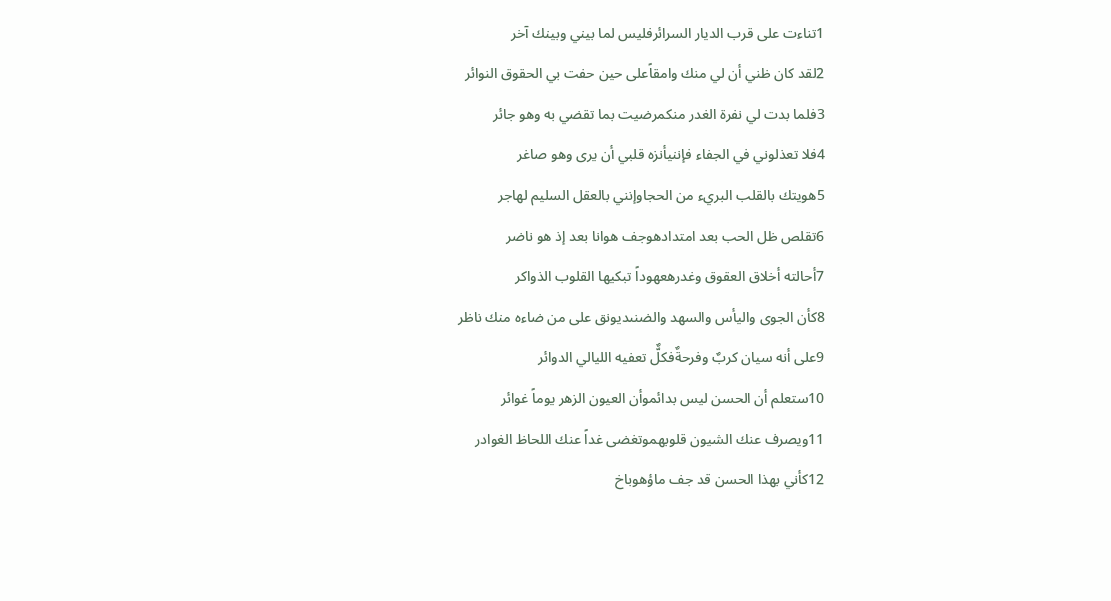1تناءت على قرب الديار السرائرفليس لما بيني وبينك آخر
2لقد كان ظني أن لي منك وامقاًعلى حين حفت بي الحقوق النوائر
3فلما بدت لي نفرة الغدر منكمرضيت بما تقضي به وهو جائر
4فلا تعذلوني في الجفاء فإننيأنزه قلبي أن يرى وهو صاغر
5هويتك بالقلب البريء من الحجاوإنني بالعقل السليم لهاجر
6تقلص ظل الحب بعد امتدادهوجف هوانا بعد إذ هو ناضر
7أحالته أخلاق العقوق وغدرهعهوداً تبكيها القلوب الذواكر
8كأن الجوى واليأس والسهد والضنىديونق على من ضاءه منك ناظر
9على أنه سيان كربٌ وفرحةٌفكلٌّ تعفيه الليالي الدوائر
10ستعلم أن الحسن ليس بدائموأن العيون الزهر يوماً غوائر
11ويصرف عنك الشيون قلوبهموتغضى غداً عنك اللحاظ الغوادر
12كأني بهذا الحسن قد جف ماؤهوباخ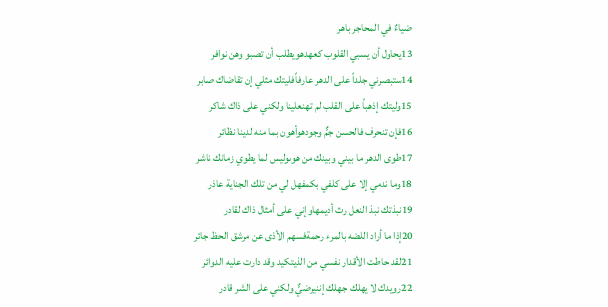ضياءٌ في المحاجر باهر
13يحاول أن يسبي القلوب كعهدهويطلب أن تصبو وهن نوافر
14ستبصرني جلداً على الدهر عارفاًفليتك مثلي إن تقاضاك صابر
15وليتك إذهباً على القلب لم تهنعلينا ولكني على ذاك شاكر
16فإن تنحرف فالحسن جمٌّ وجودهوأهون بما منه لدينا نظائر
17طوى الدهر ما بيني وبينك من هوىوليس لما يطوي زمانك ناشر
18وما ندمي إلا على كلفي بكمفهل لي من تلك الجناية عاذر
19نبذتك نبذ النعل رث أديمهاوإني على أمثال ذاك لقادر
20إذا ما أراد اللضه بالمرء رحمةفسهم الأذى عن مرشق الحظ جائر
21لقد حاطت الأقدار نفسي من الذيتكيد وقد دارت عليه الدوائر
22رويدك لا يهلك جهلك إننيرضيٌّ ولكني على الشر قادر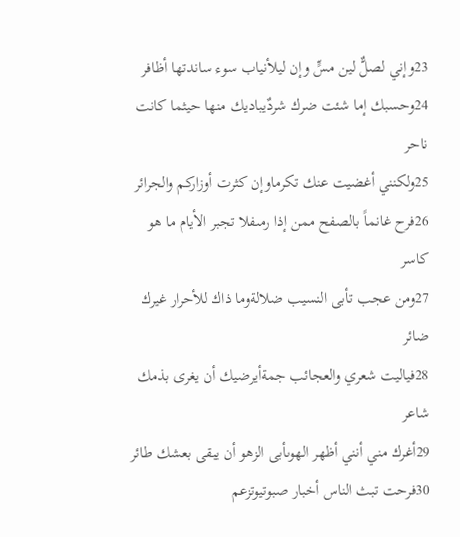23وإني لصلٌّ لين مسٍّ وإن ليلأنياب سوء ساندتها أظافر
24وحسبك إما شئت ضرك شردٌيباديك منها حيثما كانت ناحر
25ولكنني أغضيت عنك تكرماوإن كثرت أوزاركم والجرائر
26فرح غانماً بالصفح ممن إذا رمىفلا تجبر الأيام ما هو كاسر
27ومن عجب تأبى النسيب ضلالةوما ذاك للأحرار غيرك ضائر
28فياليت شعري والعجائب جمةأيرضيك أن يغرى بذمك شاعر
29أغرك مني أنني أظهر الهوىأبى الزهو أن يبقى بعشك طائر
30فرحت تبث الناس أخبار صبوتيوتزعم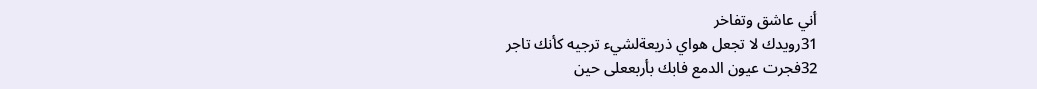أني عاشق وتفاخر
31رويدك لا تجعل هواي ذريعةلشيء ترجيه كأنك تاجر
32فجرت عيون الدمع فابك بأربععلى حين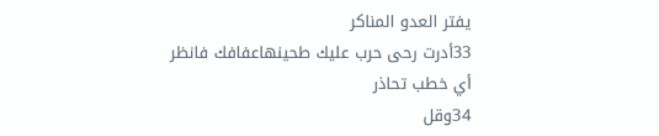يفتر العدو المناكر
33أدرت رحى حرب عليك طحينهاعفافك فانظر أي خطب تحاذر
34وقل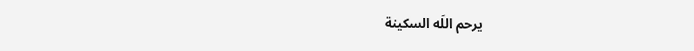يرحم اللَه السكينة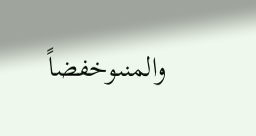والمنىوخفضاً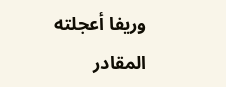وريفا أعجلته المقادر